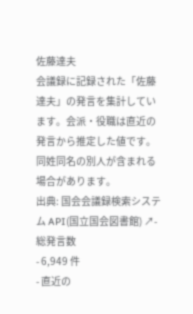佐藤達夫
会議録に記録された「佐藤達夫」の発言を集計しています。会派・役職は直近の発言から推定した値です。同姓同名の別人が含まれる場合があります。
出典: 国会会議録検索システム API(国立国会図書館) ↗- 総発言数
- 6,949 件
- 直近の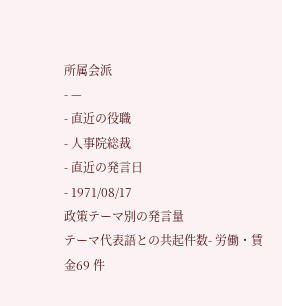所属会派
- —
- 直近の役職
- 人事院総裁
- 直近の発言日
- 1971/08/17
政策テーマ別の発言量
テーマ代表語との共起件数- 労働・賃金69 件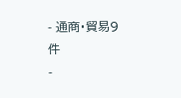- 通商・貿易9 件
-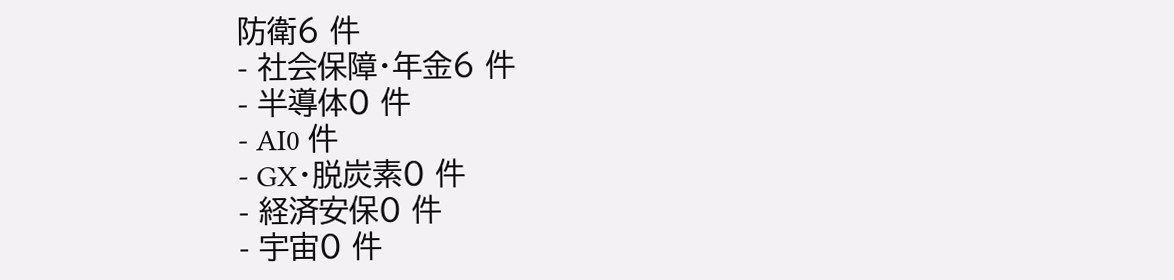防衛6 件
- 社会保障・年金6 件
- 半導体0 件
- AI0 件
- GX・脱炭素0 件
- 経済安保0 件
- 宇宙0 件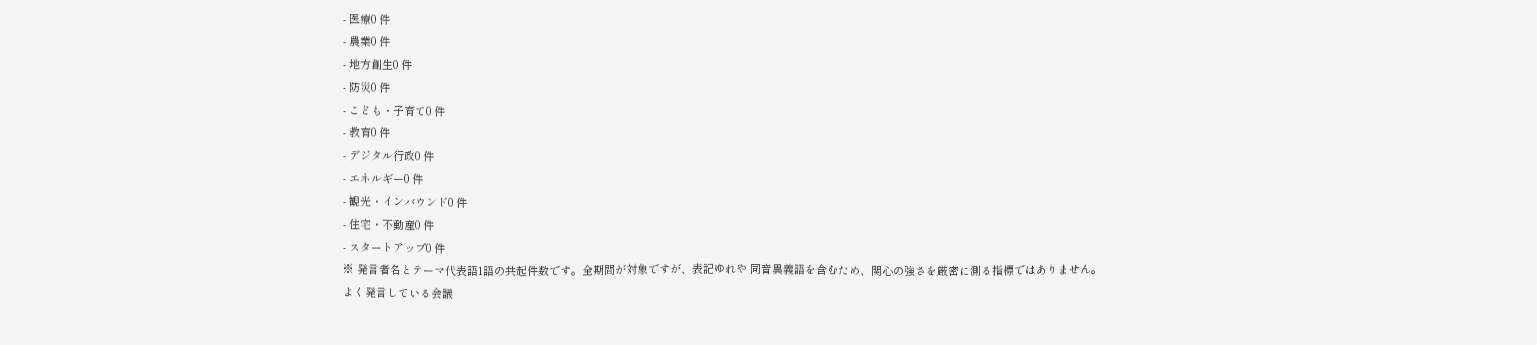- 医療0 件
- 農業0 件
- 地方創生0 件
- 防災0 件
- こども・子育て0 件
- 教育0 件
- デジタル行政0 件
- エネルギー0 件
- 観光・インバウンド0 件
- 住宅・不動産0 件
- スタートアップ0 件
※ 発言者名とテーマ代表語1語の共起件数です。全期間が対象ですが、表記ゆれや 同音異義語を含むため、関心の強さを厳密に測る指標ではありません。
よく発言している会議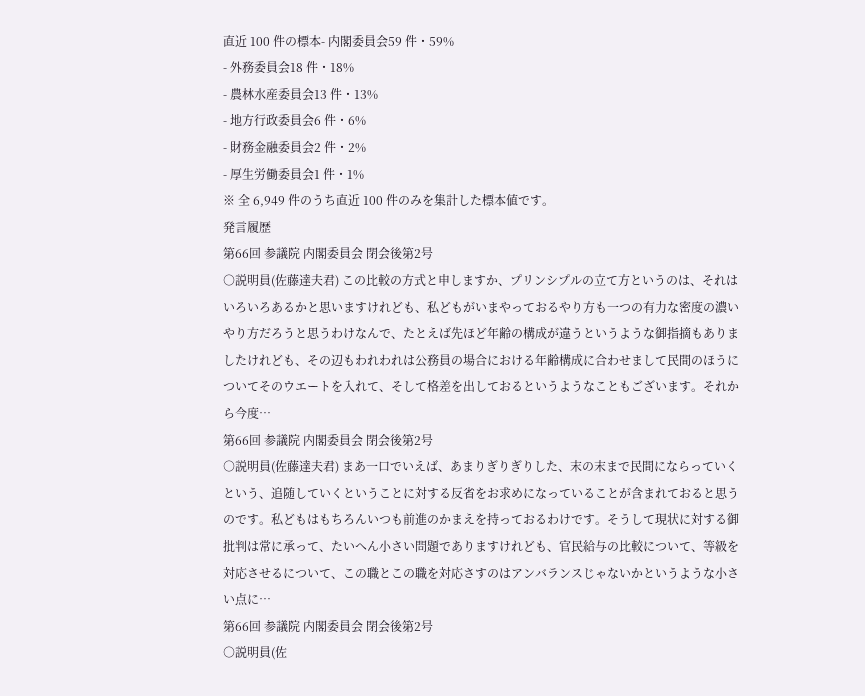直近 100 件の標本- 内閣委員会59 件・59%
- 外務委員会18 件・18%
- 農林水産委員会13 件・13%
- 地方行政委員会6 件・6%
- 財務金融委員会2 件・2%
- 厚生労働委員会1 件・1%
※ 全 6,949 件のうち直近 100 件のみを集計した標本値です。
発言履歴
第66回 参議院 内閣委員会 閉会後第2号
○説明員(佐藤達夫君) この比較の方式と申しますか、プリンシプルの立て方というのは、それはいろいろあるかと思いますけれども、私どもがいまやっておるやり方も一つの有力な密度の濃いやり方だろうと思うわけなんで、たとえば先ほど年齢の構成が違うというような御指摘もありましたけれども、その辺もわれわれは公務員の場合における年齢構成に合わせまして民間のほうについてそのウエートを入れて、そして格差を出しておるというようなこともございます。それから今度…
第66回 参議院 内閣委員会 閉会後第2号
○説明員(佐藤達夫君) まあ一口でいえば、あまりぎりぎりした、末の末まで民間にならっていくという、追随していくということに対する反省をお求めになっていることが含まれておると思うのです。私どもはもちろんいつも前進のかまえを持っておるわけです。そうして現状に対する御批判は常に承って、たいへん小さい問題でありますけれども、官民給与の比較について、等級を対応させるについて、この職とこの職を対応さすのはアンバランスじゃないかというような小さい点に…
第66回 参議院 内閣委員会 閉会後第2号
○説明員(佐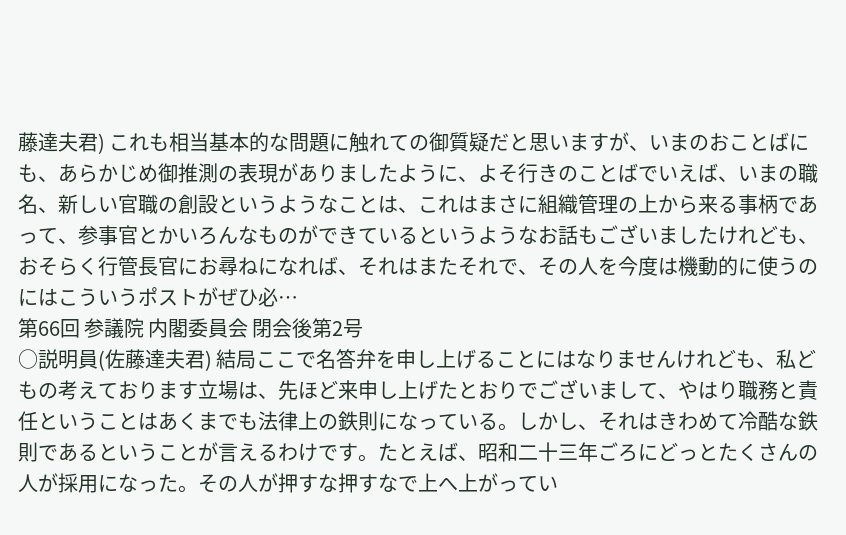藤達夫君) これも相当基本的な問題に触れての御質疑だと思いますが、いまのおことばにも、あらかじめ御推測の表現がありましたように、よそ行きのことばでいえば、いまの職名、新しい官職の創設というようなことは、これはまさに組織管理の上から来る事柄であって、参事官とかいろんなものができているというようなお話もございましたけれども、おそらく行管長官にお尋ねになれば、それはまたそれで、その人を今度は機動的に使うのにはこういうポストがぜひ必…
第66回 参議院 内閣委員会 閉会後第2号
○説明員(佐藤達夫君) 結局ここで名答弁を申し上げることにはなりませんけれども、私どもの考えております立場は、先ほど来申し上げたとおりでございまして、やはり職務と責任ということはあくまでも法律上の鉄則になっている。しかし、それはきわめて冷酷な鉄則であるということが言えるわけです。たとえば、昭和二十三年ごろにどっとたくさんの人が採用になった。その人が押すな押すなで上へ上がってい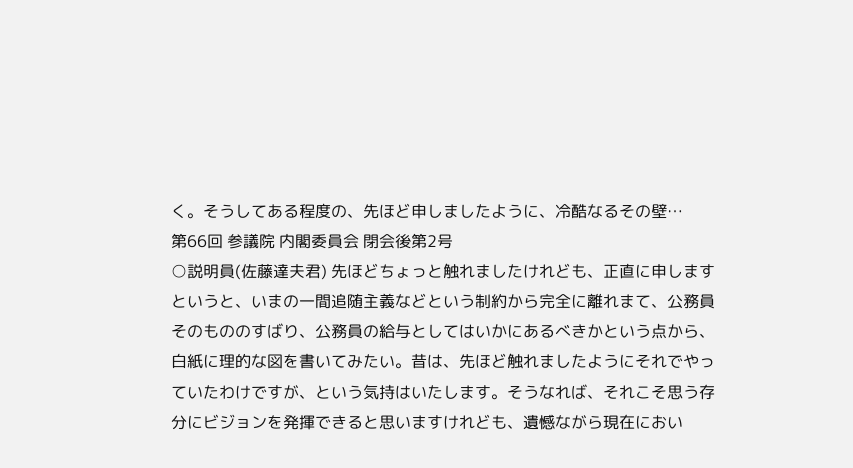く。そうしてある程度の、先ほど申しましたように、冷酷なるその壁…
第66回 参議院 内閣委員会 閉会後第2号
○説明員(佐藤達夫君) 先ほどちょっと触れましたけれども、正直に申しますというと、いまの一間追随主義などという制約から完全に離れまて、公務員そのもののすばり、公務員の給与としてはいかにあるべきかという点から、白紙に理的な図を書いてみたい。昔は、先ほど触れましたようにそれでやっていたわけですが、という気持はいたします。そうなれば、それこそ思う存分にビジョンを発揮できると思いますけれども、遺憾ながら現在におい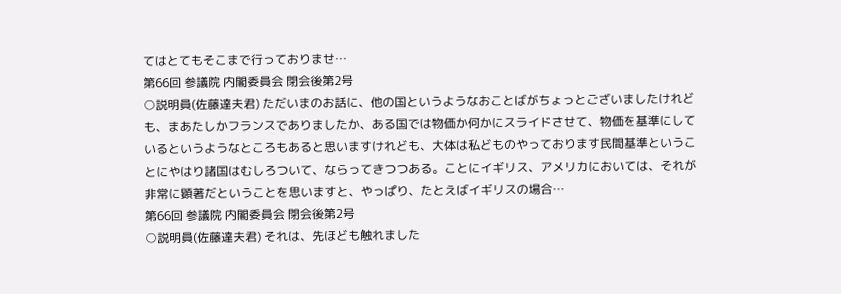てはとてもそこまで行っておりませ…
第66回 参議院 内閣委員会 閉会後第2号
○説明員(佐藤達夫君) ただいまのお話に、他の国というようなおことばがちょっとございましたけれども、まあたしかフランスでありましたか、ある国では物価か何かにスライドさせて、物価を基準にしているというようなところもあると思いますけれども、大体は私どものやっております民間基準ということにやはり諸国はむしろついて、ならってきつつある。ことにイギリス、アメリカにおいては、それが非常に顕著だということを思いますと、やっぱり、たとえばイギリスの場合…
第66回 参議院 内閣委員会 閉会後第2号
○説明員(佐藤達夫君) それは、先ほども触れました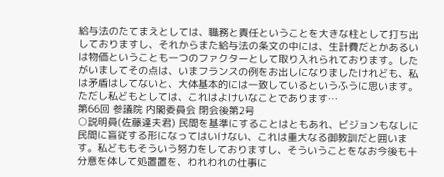給与法のたてまえとしては、職務と責任ということを大きな柱として打ち出しておりますし、それからまた給与法の条文の中には、生計費だとかあるいは物価ということも一つのファクターとして取り入れられております。したがいましてその点は、いまフランスの例をお出しになりましたけれども、私は矛盾はしてないと、大体基本的には一致しているというふうに思います。ただし私どもとしては、これはよけいなことであります…
第66回 参議院 内閣委員会 閉会後第2号
○説明員(佐藤達夫君) 民間を基準にすることはともあれ、ビジョンもなしに民間に盲従する形になってはいけない、これは重大なる御教訓だと囲います。私どももそういう努力をしておりますし、そういうことをなお今後も十分意を体して処置置を、われわれの仕事に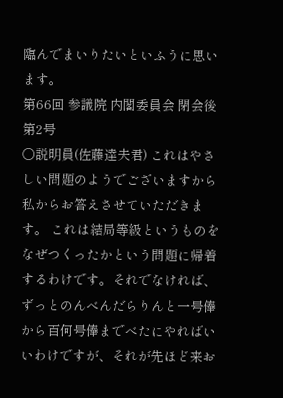臨んでまいりたいといふうに思います。
第66回 参議院 内閣委員会 閉会後第2号
○説明員(佐藤達夫君) これはやさしい問題のようでございますから私からお答えさせていただきます。 これは結局等級というものをなぜつくったかという問題に帰着するわけです。それでなければ、ずっとのんべんだらりんと一号俸から百何号俸までべたにやればいいわけですが、それが先ほど来お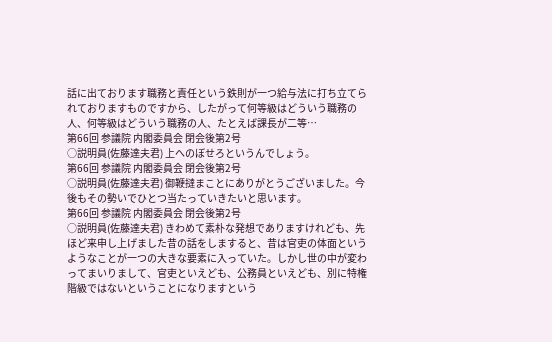話に出ております職務と責任という鉄則が一つ給与法に打ち立てられておりますものですから、したがって何等級はどういう職務の人、何等級はどういう職務の人、たとえば課長が二等…
第66回 参議院 内閣委員会 閉会後第2号
○説明員(佐藤達夫君) 上へのぼせろというんでしょう。
第66回 参議院 内閣委員会 閉会後第2号
○説明員(佐藤達夫君) 御鞭撻まことにありがとうございました。今後もその勢いでひとつ当たっていきたいと思います。
第66回 参議院 内閣委員会 閉会後第2号
○説明員(佐藤達夫君) きわめて素朴な発想でありますけれども、先ほど来申し上げました昔の話をしますると、昔は官吏の体面というようなことが一つの大きな要素に入っていた。しかし世の中が変わってまいりまして、官吏といえども、公務員といえども、別に特権階級ではないということになりますという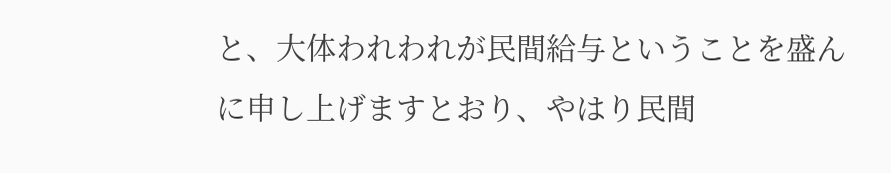と、大体われわれが民間給与ということを盛んに申し上げますとおり、やはり民間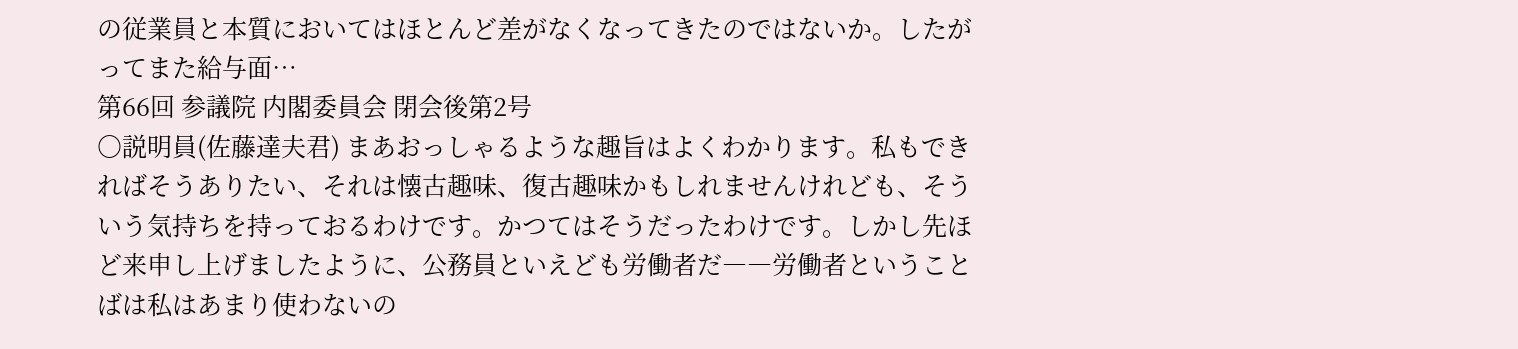の従業員と本質においてはほとんど差がなくなってきたのではないか。したがってまた給与面…
第66回 参議院 内閣委員会 閉会後第2号
○説明員(佐藤達夫君) まあおっしゃるような趣旨はよくわかります。私もできればそうありたい、それは懐古趣味、復古趣味かもしれませんけれども、そういう気持ちを持っておるわけです。かつてはそうだったわけです。しかし先ほど来申し上げましたように、公務員といえども労働者だ――労働者ということばは私はあまり使わないの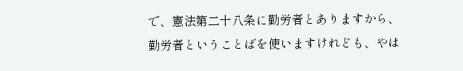で、憲法第二十八条に勤労者とありますから、勤労者ということばを使いますけれども、やは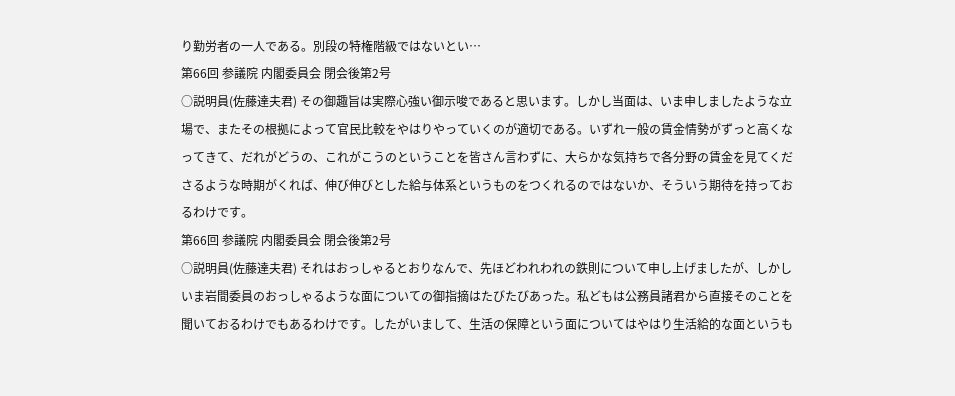り勤労者の一人である。別段の特権階級ではないとい…
第66回 参議院 内閣委員会 閉会後第2号
○説明員(佐藤達夫君) その御趣旨は実際心強い御示唆であると思います。しかし当面は、いま申しましたような立場で、またその根拠によって官民比較をやはりやっていくのが適切である。いずれ一般の賃金情勢がずっと高くなってきて、だれがどうの、これがこうのということを皆さん言わずに、大らかな気持ちで各分野の賃金を見てくださるような時期がくれば、伸び伸びとした給与体系というものをつくれるのではないか、そういう期待を持っておるわけです。
第66回 参議院 内閣委員会 閉会後第2号
○説明員(佐藤達夫君) それはおっしゃるとおりなんで、先ほどわれわれの鉄則について申し上げましたが、しかしいま岩間委員のおっしゃるような面についての御指摘はたびたびあった。私どもは公務員諸君から直接そのことを聞いておるわけでもあるわけです。したがいまして、生活の保障という面についてはやはり生活給的な面というも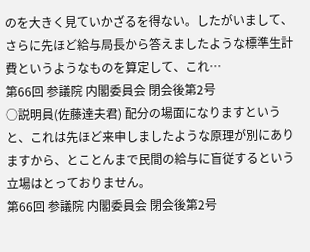のを大きく見ていかざるを得ない。したがいまして、さらに先ほど給与局長から答えましたような標準生計費というようなものを算定して、これ…
第66回 参議院 内閣委員会 閉会後第2号
○説明員(佐藤達夫君) 配分の場面になりますというと、これは先ほど来申しましたような原理が別にありますから、とことんまで民間の給与に盲従するという立場はとっておりません。
第66回 参議院 内閣委員会 閉会後第2号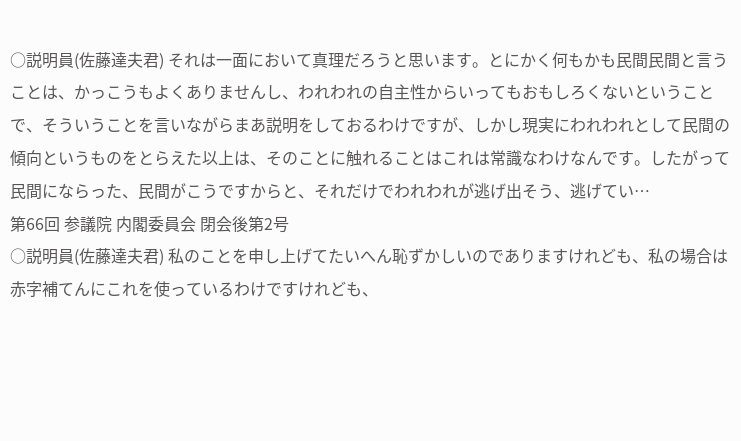○説明員(佐藤達夫君) それは一面において真理だろうと思います。とにかく何もかも民間民間と言うことは、かっこうもよくありませんし、われわれの自主性からいってもおもしろくないということで、そういうことを言いながらまあ説明をしておるわけですが、しかし現実にわれわれとして民間の傾向というものをとらえた以上は、そのことに触れることはこれは常識なわけなんです。したがって民間にならった、民間がこうですからと、それだけでわれわれが逃げ出そう、逃げてい…
第66回 参議院 内閣委員会 閉会後第2号
○説明員(佐藤達夫君) 私のことを申し上げてたいへん恥ずかしいのでありますけれども、私の場合は赤字補てんにこれを使っているわけですけれども、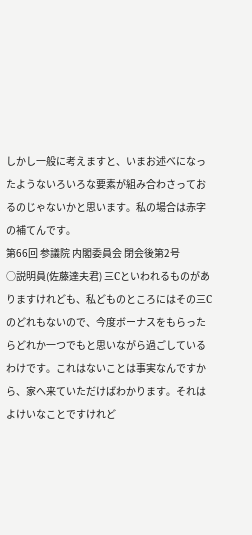しかし一般に考えますと、いまお述べになったようないろいろな要素が組み合わさっておるのじゃないかと思います。私の場合は赤字の補てんです。
第66回 参議院 内閣委員会 閉会後第2号
○説明員(佐藤達夫君) 三Cといわれるものがありますけれども、私どものところにはその三Cのどれもないので、今度ボーナスをもらったらどれか一つでもと思いながら過ごしているわけです。これはないことは事実なんですから、家へ来ていただけばわかります。それはよけいなことですけれど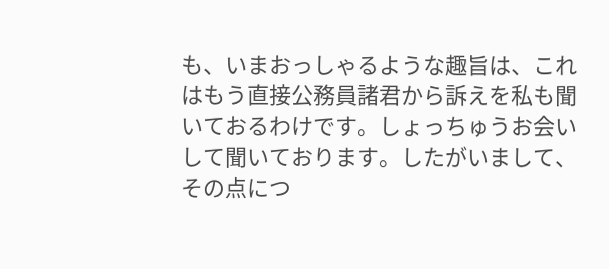も、いまおっしゃるような趣旨は、これはもう直接公務員諸君から訴えを私も聞いておるわけです。しょっちゅうお会いして聞いております。したがいまして、その点につ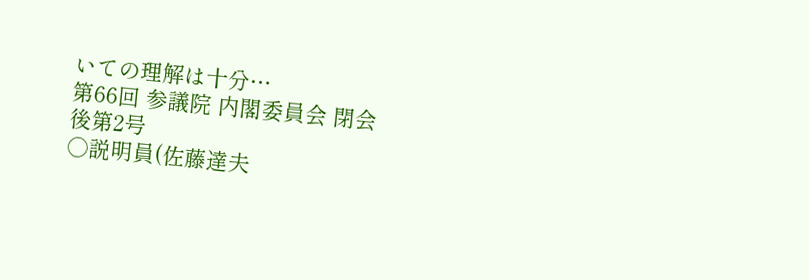いての理解は十分…
第66回 参議院 内閣委員会 閉会後第2号
○説明員(佐藤達夫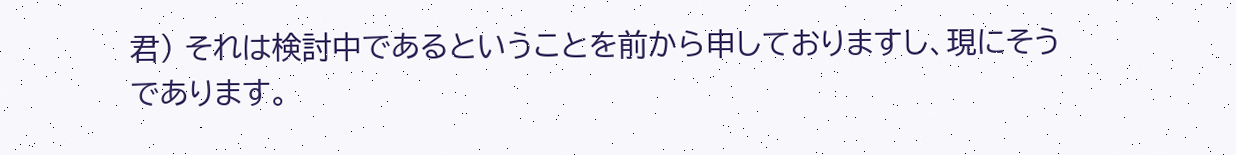君) それは検討中であるということを前から申しておりますし、現にそうであります。